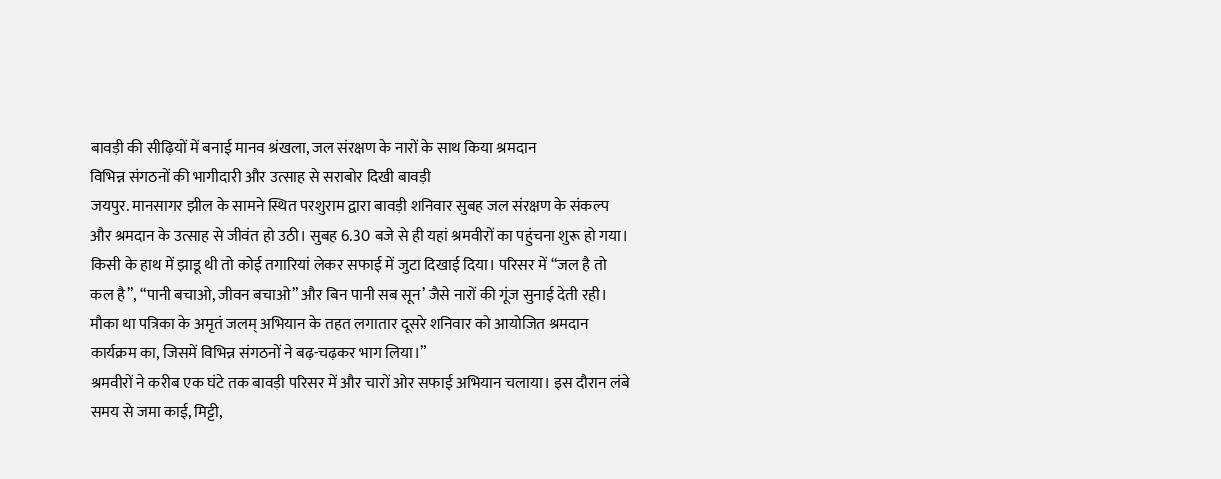बावड़ी की सीढ़ियों में बनाई मानव श्रंखला, जल संरक्षण के नारों के साथ किया श्रमदान
विभिन्न संगठनों की भागीदारी और उत्साह से सराबोर दिखी बावड़ी
जयपुर. मानसागर झील के सामने स्थित परशुराम द्वारा बावड़ी शनिवार सुबह जल संरक्षण के संकल्प और श्रमदान के उत्साह से जीवंत हो उठी। सुबह 6.30 बजे से ही यहां श्रमवीरों का पहुंचना शुरू हो गया। किसी के हाथ में झाडू थी तो कोई तगारियां लेकर सफाई में जुटा दिखाई दिया। परिसर में “जल है तो कल है”, “पानी बचाओ, जीवन बचाओ” और बिन पानी सब सून’ जैसे नारों की गूंज सुनाई देती रही। मौका था पत्रिका के अमृतं जलम् अभियान के तहत लगातार दूसरे शनिवार को आयोजित श्रमदान कार्यक्रम का, जिसमें विभिन्न संगठनों ने बढ़-चढ़कर भाग लिया।”
श्रमवीरों ने करीब एक घंटे तक बावड़ी परिसर में और चारों ओर सफाई अभियान चलाया। इस दौरान लंबे समय से जमा काई, मिट्टी,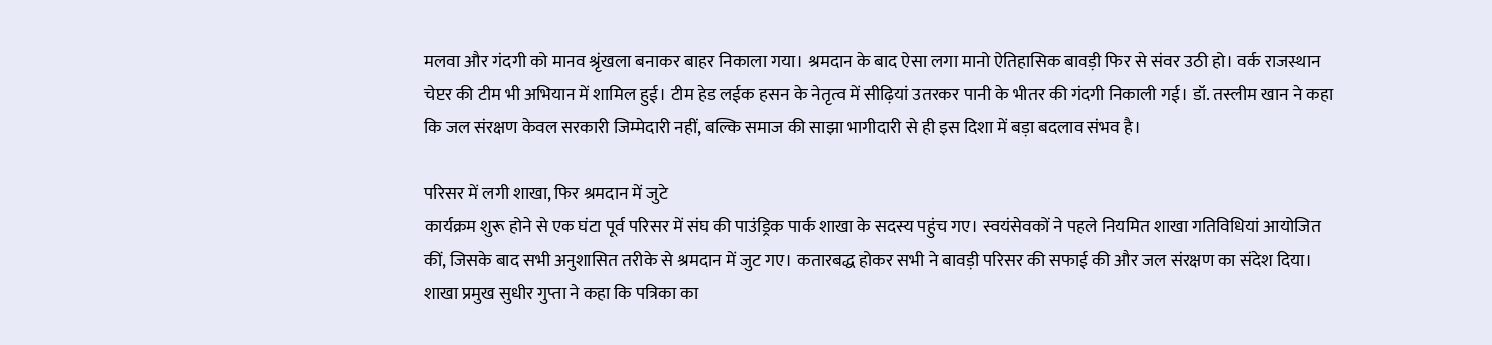मलवा और गंदगी को मानव श्रृंखला बनाकर बाहर निकाला गया। श्रमदान के बाद ऐसा लगा मानो ऐतिहासिक बावड़ी फिर से संवर उठी हो। वर्क राजस्थान चेप्टर की टीम भी अभियान में शामिल हुई। टीम हेड लईक हसन के नेतृत्व में सीढ़ियां उतरकर पानी के भीतर की गंदगी निकाली गई। डॉ. तस्लीम खान ने कहा कि जल संरक्षण केवल सरकारी जिम्मेदारी नहीं, बल्कि समाज की साझा भागीदारी से ही इस दिशा में बड़ा बदलाव संभव है।

परिसर में लगी शाखा, फिर श्रमदान में जुटे
कार्यक्रम शुरू होने से एक घंटा पूर्व परिसर में संघ की पाउंड्रिक पार्क शाखा के सदस्य पहुंच गए। स्वयंसेवकों ने पहले नियमित शाखा गतिविधियां आयोजित कीं, जिसके बाद सभी अनुशासित तरीके से श्रमदान में जुट गए। कतारबद्ध होकर सभी ने बावड़ी परिसर की सफाई की और जल संरक्षण का संदेश दिया। शाखा प्रमुख सुधीर गुप्ता ने कहा कि पत्रिका का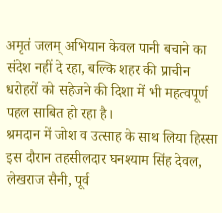अमृतं जलम् अभियान केवल पानी बचाने का संदेश नहीं दे रहा, बल्कि शहर की प्राचीन धरोहरों को सहेजने की दिशा में भी महत्वपूर्ण पहल साबित हो रहा है।
श्रमदान में जोश व उत्साह के साथ लिया हिस्सा
इस दौरान तहसीलदार घनश्याम सिंह देवल, लेखराज सैनी, पूर्व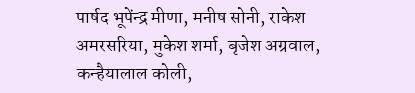पार्षद भूपेंन्द्र मीणा, मनीष सोनी, राकेश अमरसरिया, मुकेश शर्मा, बृजेश अग्रवाल, कन्हैयालाल कोली,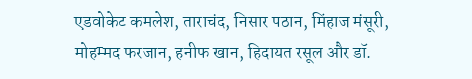एडवोकेट कमलेश, ताराचंद, निसार पठान, मिंहाज मंसूरी, मोहम्मद फरजान, हनीफ खान, हिदायत रसूल और डॉ.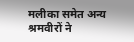मलीका समेत अन्य श्रमवीरों ने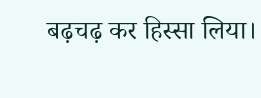बढ़चढ़ कर हिस्सा लिया।